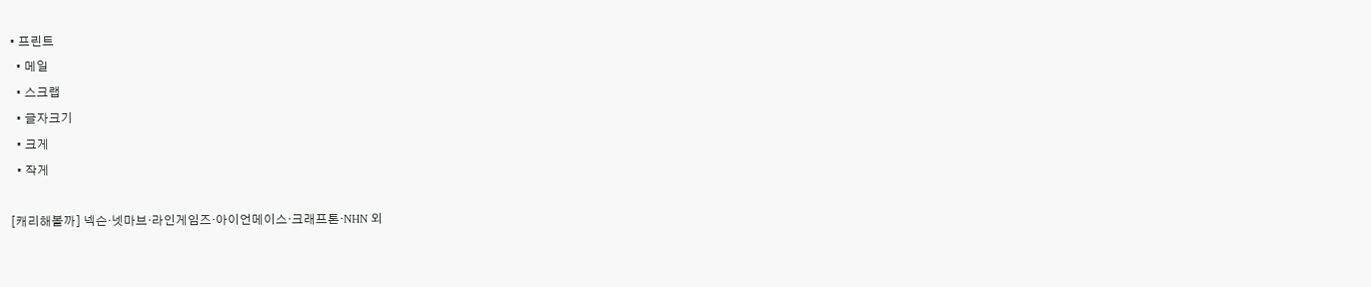• 프린트
  • 메일
  • 스크랩
  • 글자크기
  • 크게
  • 작게

[캐리해볼까] 넥슨·넷마브·라인게임즈·아이언메이스·크래프톤·NHN 외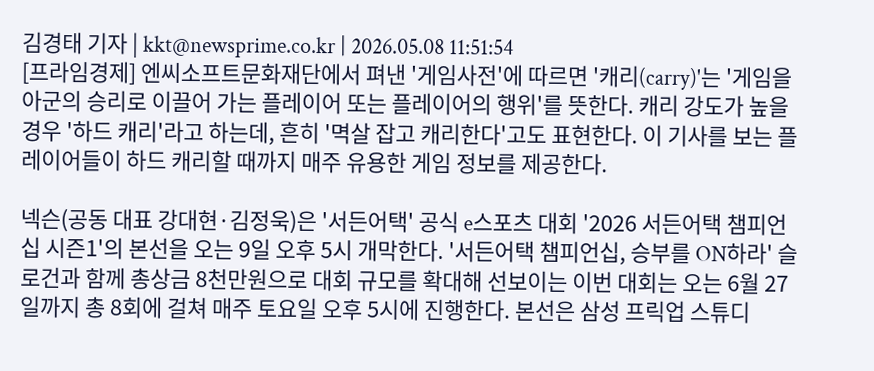김경태 기자 | kkt@newsprime.co.kr | 2026.05.08 11:51:54
[프라임경제] 엔씨소프트문화재단에서 펴낸 '게임사전'에 따르면 '캐리(carry)'는 '게임을 아군의 승리로 이끌어 가는 플레이어 또는 플레이어의 행위'를 뜻한다. 캐리 강도가 높을 경우 '하드 캐리'라고 하는데, 흔히 '멱살 잡고 캐리한다'고도 표현한다. 이 기사를 보는 플레이어들이 하드 캐리할 때까지 매주 유용한 게임 정보를 제공한다.

넥슨(공동 대표 강대현·김정욱)은 '서든어택' 공식 e스포츠 대회 '2026 서든어택 챔피언십 시즌1'의 본선을 오는 9일 오후 5시 개막한다. '서든어택 챔피언십, 승부를 ON하라' 슬로건과 함께 총상금 8천만원으로 대회 규모를 확대해 선보이는 이번 대회는 오는 6월 27일까지 총 8회에 걸쳐 매주 토요일 오후 5시에 진행한다. 본선은 삼성 프릭업 스튜디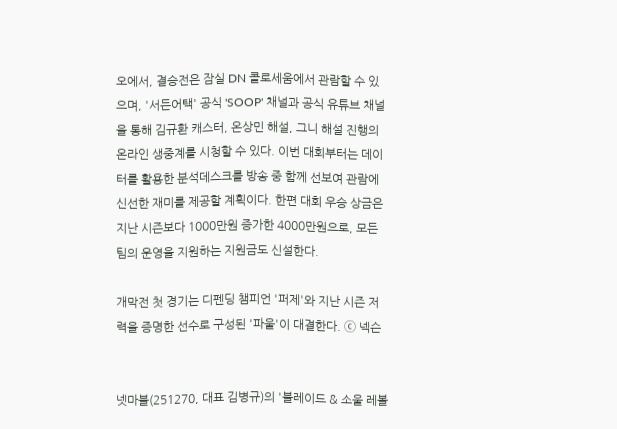오에서, 결승전은 잠실 DN 콜로세움에서 관람할 수 있으며, '서든어택' 공식 'SOOP' 채널과 공식 유튜브 채널을 통해 김규환 캐스터, 온상민 해설, 그니 해설 진행의 온라인 생중계를 시청할 수 있다. 이번 대회부터는 데이터를 활용한 분석데스크를 방송 중 함께 선보여 관람에 신선한 재미를 제공할 계획이다. 한편 대회 우승 상금은 지난 시즌보다 1000만원 증가한 4000만원으로, 모든 팀의 운영을 지원하는 지원금도 신설한다.

개막전 첫 경기는 디펜딩 챔피언 '퍼제'와 지난 시즌 저력을 증명한 선수로 구성된 '파울'이 대결한다. ⓒ 넥슨


넷마블(251270, 대표 김병규)의 '블레이드 & 소울 레볼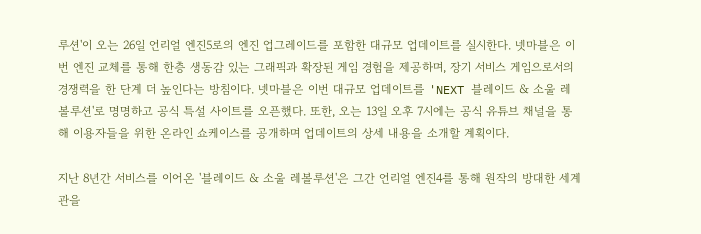루션'이 오는 26일 언리얼 엔진5로의 엔진 업그레이드를 포함한 대규모 업데이트를 실시한다. 넷마블은 이번 엔진 교체를 통해 한층 생동감 있는 그래픽과 확장된 게임 경험을 제공하며, 장기 서비스 게임으로서의 경쟁력을 한 단계 더 높인다는 방침이다. 넷마블은 이번 대규모 업데이트를 'NEXT 블레이드 & 소울 레볼루션'로 명명하고 공식 특설 사이트를 오픈했다. 또한, 오는 13일 오후 7시에는 공식 유튜브 채널을 통해 이용자들을 위한 온라인 쇼케이스를 공개하며 업데이트의 상세 내용을 소개할 계획이다.

지난 8년간 서비스를 이어온 '블레이드 & 소울 레볼루션'은 그간 언리얼 엔진4를 통해 원작의 방대한 세계관을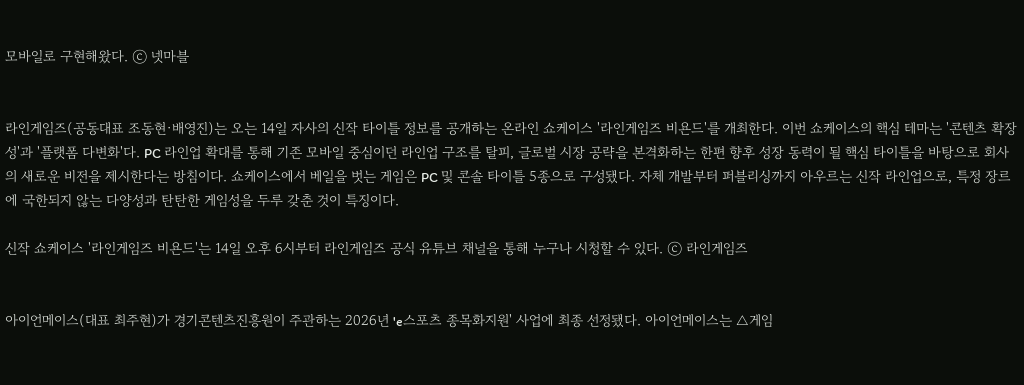모바일로 구현해왔다. ⓒ 넷마블


라인게임즈(공동대표 조동현·배영진)는 오는 14일 자사의 신작 타이틀 정보를 공개하는 온라인 쇼케이스 '라인게임즈 비욘드'를 개최한다. 이번 쇼케이스의 핵심 테마는 '콘텐츠 확장성'과 '플랫폼 다변화'다. PC 라인업 확대를 통해 기존 모바일 중심이던 라인업 구조를 탈피, 글로벌 시장 공략을 본격화하는 한편 향후 성장 동력이 될 핵심 타이틀을 바탕으로 회사의 새로운 비전을 제시한다는 방침이다. 쇼케이스에서 베일을 벗는 게임은 PC 및 콘솔 타이틀 5종으로 구성됐다. 자체 개발부터 퍼블리싱까지 아우르는 신작 라인업으로, 특정 장르에 국한되지 않는 다양성과 탄탄한 게임성을 두루 갖춘 것이 특징이다.

신작 쇼케이스 '라인게임즈 비욘드'는 14일 오후 6시부터 라인게임즈 공식 유튜브 채널을 통해 누구나 시청할 수 있다. ⓒ 라인게임즈


아이언메이스(대표 최주현)가 경기콘텐츠진흥원이 주관하는 2026년 'e스포츠 종목화지원' 사업에 최종 선정됐다. 아이언메이스는 △게임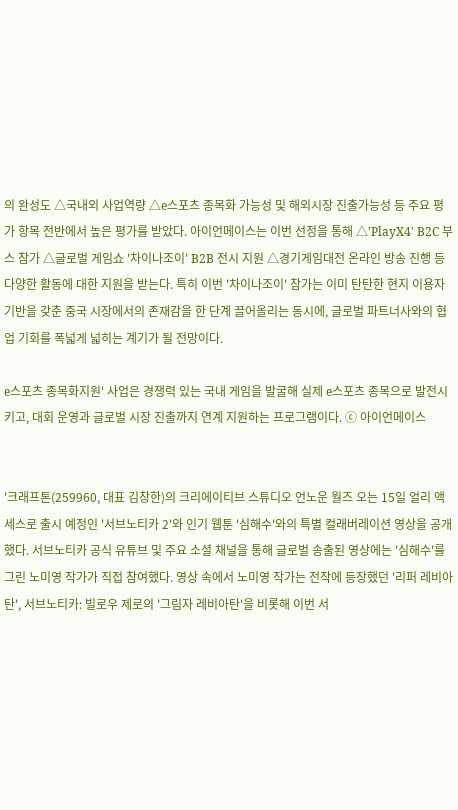의 완성도 △국내외 사업역량 △e스포츠 종목화 가능성 및 해외시장 진출가능성 등 주요 평가 항목 전반에서 높은 평가를 받았다. 아이언메이스는 이번 선정을 통해 △'PlayX4' B2C 부스 참가 △글로벌 게임쇼 '차이나조이' B2B 전시 지원 △경기게임대전 온라인 방송 진행 등 다양한 활동에 대한 지원을 받는다. 특히 이번 '차이나조이' 참가는 이미 탄탄한 현지 이용자 기반을 갖춘 중국 시장에서의 존재감을 한 단계 끌어올리는 동시에, 글로벌 파트너사와의 협업 기회를 폭넓게 넓히는 계기가 될 전망이다.

e스포츠 종목화지원' 사업은 경쟁력 있는 국내 게임을 발굴해 실제 e스포츠 종목으로 발전시키고, 대회 운영과 글로벌 시장 진출까지 연계 지원하는 프로그램이다. ⓒ 아이언메이스


'크래프톤(259960, 대표 김창한)의 크리에이티브 스튜디오 언노운 월즈 오는 15일 얼리 액세스로 출시 예정인 '서브노티카 2'와 인기 웹툰 '심해수'와의 특별 컬래버레이션 영상을 공개했다. 서브노티카 공식 유튜브 및 주요 소셜 채널을 통해 글로벌 송출된 영상에는 '심해수'를 그린 노미영 작가가 직접 참여했다. 영상 속에서 노미영 작가는 전작에 등장했던 '리퍼 레비아탄', 서브노티카: 빌로우 제로의 '그림자 레비아탄'을 비롯해 이번 서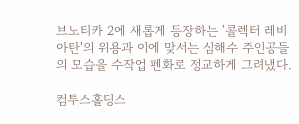브노티카 2에 새롭게 등장하는 '콜렉터 레비아탄'의 위용과 이에 맞서는 심해수 주인공들의 모습을 수작업 펜화로 정교하게 그려냈다.

컴투스홀딩스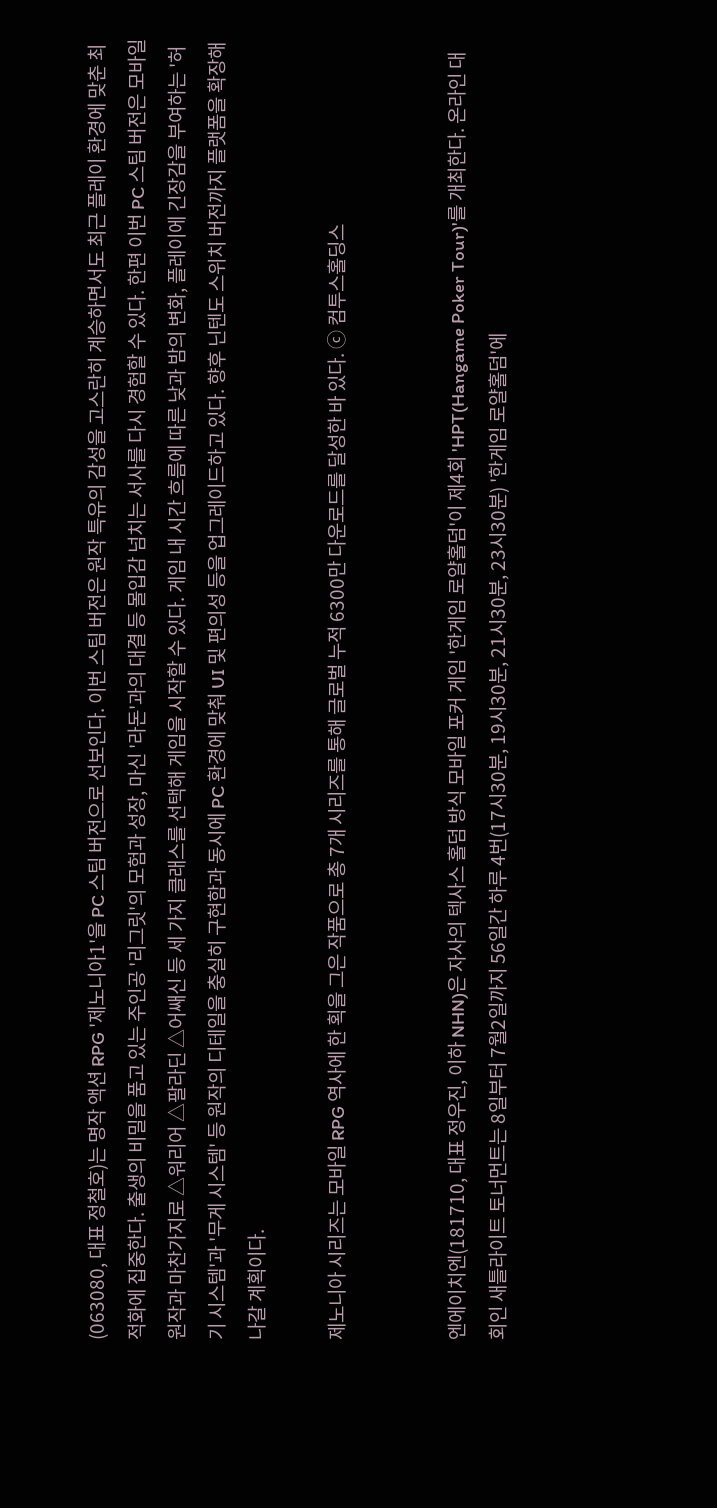(063080, 대표 정철호)는 명작 액션 RPG '제노니아1'을 PC 스팀 버전으로 선보인다. 이번 스팀 버전은 원작 특유의 감성을 고스란히 계승하면서도 최근 플레이 환경에 맞춘 최적화에 집중한다. 출생의 비밀을 품고 있는 주인공 '리그릿'의 모험과 성장, 마신 '라돈'과의 대결 등 몰입감 넘치는 서사를 다시 경험할 수 있다. 한편 이번 PC 스팀 버전은 모바일 원작과 마찬가지로 △워리어 △팔라딘 △어쌔신 등 세 가지 클래스를 선택해 게임을 시작할 수 있다. 게임 내 시간 흐름에 따른 낮과 밤의 변화, 플레이에 긴장감을 부여하는 '허기 시스템'과 '무게 시스템' 등 원작의 디테일을 충실히 구현함과 동시에 PC 환경에 맞춰 UI 및 편의성 등을 업그레이드하고 있다. 향후 닌텐도 스위치 버전까지 플랫폼을 확장해 나갈 계획이다.

제노니아 시리즈는 모바일 RPG 역사에 한 획을 그은 작품으로 총 7개 시리즈를 통해 글로벌 누적 6300만 다운로드를 달성한 바 있다. ⓒ 컴투스홀딩스


엔에이치엔(181710, 대표 정우진, 이하 NHN)은 자사의 텍사스 홀덤 방식 모바일 포커 게임 '한게임 로얄홀덤'이 제4회 'HPT(Hangame Poker Tour)'를 개최한다. 온라인 대회인 새틀라이트 토너먼트는 8일부터 7월2일까지 56일간 하루 4번(17시30분, 19시30분, 21시30분, 23시30분) '한게임 로얄홀덤'에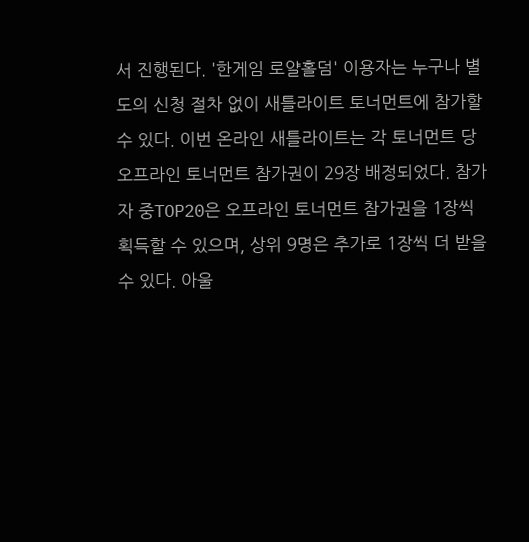서 진행된다. '한게임 로얄홀덤' 이용자는 누구나 별도의 신청 절차 없이 새틀라이트 토너먼트에 참가할 수 있다. 이번 온라인 새틀라이트는 각 토너먼트 당 오프라인 토너먼트 참가권이 29장 배정되었다. 참가자 중TOP20은 오프라인 토너먼트 참가권을 1장씩 획득할 수 있으며, 상위 9명은 추가로 1장씩 더 받을 수 있다. 아울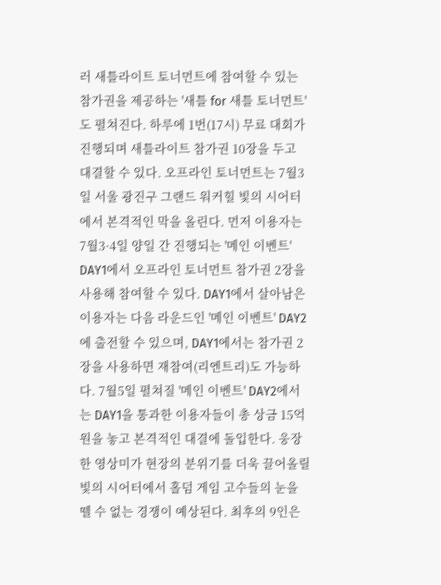러 새틀라이트 토너먼트에 참여할 수 있는 참가권을 제공하는 '새틀 for 새틀 토너먼트'도 펼쳐진다. 하루에 1번(17시) 무료 대회가 진행되며 새틀라이트 참가권 10장을 두고 대결할 수 있다. 오프라인 토너먼트는 7월3일 서울 광진구 그랜드 워커힐 빛의 시어터에서 본격적인 막을 올린다. 먼저 이용자는 7월3·4일 양일 간 진행되는 '메인 이벤트' DAY1에서 오프라인 토너먼트 참가권 2장을 사용해 참여할 수 있다. DAY1에서 살아남은 이용자는 다음 라운드인 '메인 이벤트' DAY2에 출전할 수 있으며, DAY1에서는 참가권 2장을 사용하면 재참여(리엔트리)도 가능하다. 7월5일 펼쳐질 '메인 이벤트' DAY2에서는 DAY1을 통과한 이용자들이 총 상금 15억원을 놓고 본격적인 대결에 돌입한다. 웅장한 영상미가 현장의 분위기를 더욱 끌어올릴 빛의 시어터에서 홀덤 게임 고수들의 눈을 뗄 수 없는 경쟁이 예상된다. 최후의 9인은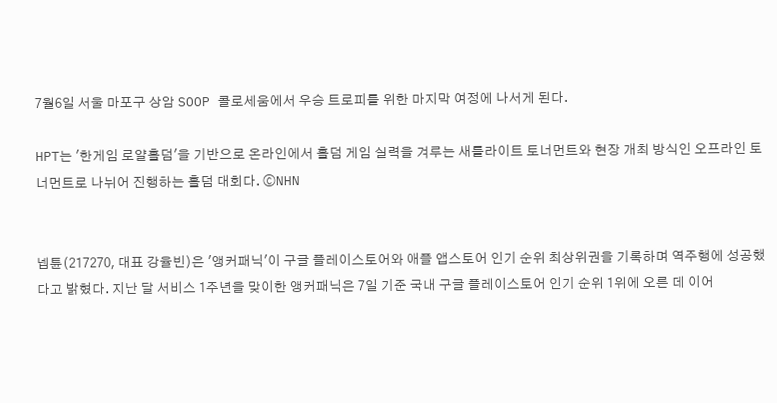7월6일 서울 마포구 상암 SOOP 콜로세움에서 우승 트로피를 위한 마지막 여정에 나서게 된다.

HPT는 '한게임 로얄홀덤'을 기반으로 온라인에서 홀덤 게임 실력을 겨루는 새틀라이트 토너먼트와 현장 개최 방식인 오프라인 토너먼트로 나뉘어 진행하는 홀덤 대회다. ⓒNHN


넵튠(217270, 대표 강율빈)은 '앵커패닉'이 구글 플레이스토어와 애플 앱스토어 인기 순위 최상위권을 기록하며 역주행에 성공했다고 밝혔다. 지난 달 서비스 1주년을 맞이한 앵커패닉은 7일 기준 국내 구글 플레이스토어 인기 순위 1위에 오른 데 이어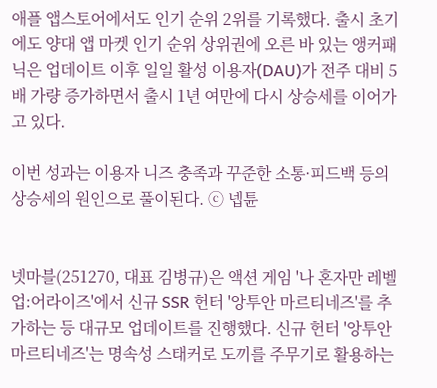애플 앱스토어에서도 인기 순위 2위를 기록했다. 출시 초기에도 양대 앱 마켓 인기 순위 상위권에 오른 바 있는 앵커패닉은 업데이트 이후 일일 활성 이용자(DAU)가 전주 대비 5배 가량 증가하면서 출시 1년 여만에 다시 상승세를 이어가고 있다.

이번 성과는 이용자 니즈 충족과 꾸준한 소통·피드백 등의 상승세의 원인으로 풀이된다. ⓒ 넵튠


넷마블(251270, 대표 김병규)은 액션 게임 '나 혼자만 레벨업:어라이즈'에서 신규 SSR 헌터 '앙투안 마르티네즈'를 추가하는 등 대규모 업데이트를 진행했다. 신규 헌터 '앙투안 마르티네즈'는 명속성 스태커로 도끼를 주무기로 활용하는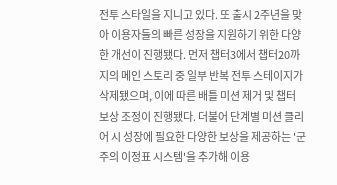전투 스타일을 지니고 있다. 또 출시 2주년을 맞아 이용자들의 빠른 성장을 지원하기 위한 다양한 개선이 진행됐다. 먼저 챕터3에서 챕터20까지의 메인 스토리 중 일부 반복 전투 스테이지가 삭제됐으며, 이에 따른 배틀 미션 제거 및 챕터 보상 조정이 진행됐다. 더불어 단계별 미션 클리어 시 성장에 필요한 다양한 보상을 제공하는 '군주의 이정표 시스템'을 추가해 이용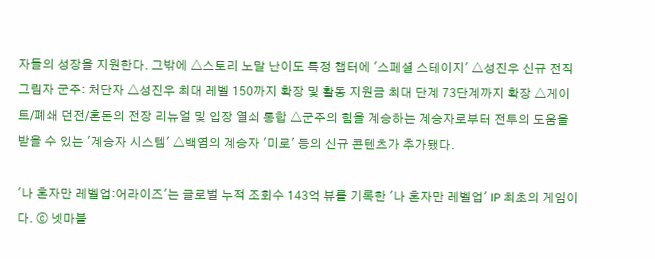자들의 성장을 지원한다. 그밖에 △스토리 노말 난이도 특정 챕터에 '스페셜 스테이지' △성진우 신규 전직 그림자 군주: 처단자 △성진우 최대 레벨 150까지 확장 및 활동 지원금 최대 단계 73단계까지 확장 △게이트/폐쇄 던전/혼돈의 전장 리뉴얼 및 입장 열쇠 통합 △군주의 힘을 계승하는 계승자로부터 전투의 도움을 받을 수 있는 '계승자 시스템' △백염의 계승자 '미로' 등의 신규 콘텐츠가 추가됐다.

'나 혼자만 레벨업:어라이즈'는 글로벌 누적 조회수 143억 뷰를 기록한 '나 혼자만 레벨업' IP 최초의 게임이다. ⓒ 넷마블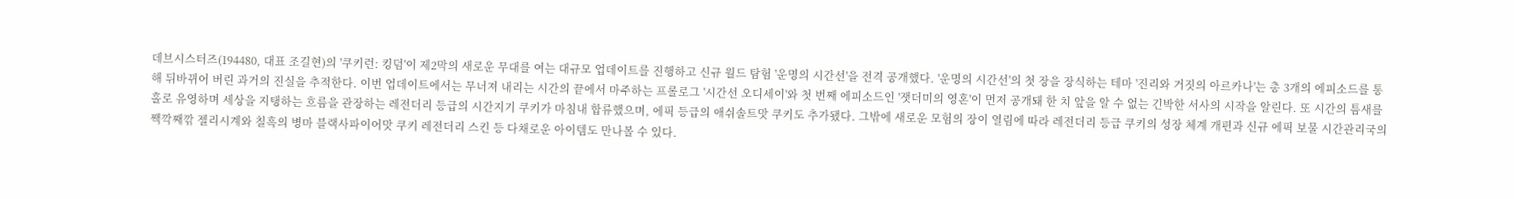데브시스터즈(194480, 대표 조길현)의 '쿠키런: 킹덤'이 제2막의 새로운 무대를 여는 대규모 업데이트를 진행하고 신규 월드 탐험 '운명의 시간선'을 전격 공개했다. '운명의 시간선'의 첫 장을 장식하는 테마 '진리와 거짓의 아르카나'는 총 3개의 에피소드를 통해 뒤바뀌어 버린 과거의 진실을 추적한다. 이번 업데이트에서는 무너져 내리는 시간의 끝에서 마주하는 프롤로그 '시간선 오디세이'와 첫 번째 에피소드인 '잿더미의 영혼'이 먼저 공개돼 한 치 앞을 알 수 없는 긴박한 서사의 시작을 알린다. 또 시간의 틈새를 홀로 유영하며 세상을 지탱하는 흐름을 관장하는 레전더리 등급의 시간지기 쿠키가 마침내 합류했으며, 에픽 등급의 애쉬솔트맛 쿠키도 추가됐다. 그밖에 새로운 모험의 장이 열림에 따라 레전더리 등급 쿠키의 성장 체계 개편과 신규 에픽 보물 시간관리국의 짹깍째깎 젤리시계와 칠흑의 병마 블랙사파이어맛 쿠키 레전더리 스킨 등 다채로운 아이템도 만나볼 수 있다.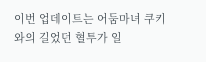이번 업데이트는 어둠마녀 쿠키와의 길었던 혈투가 일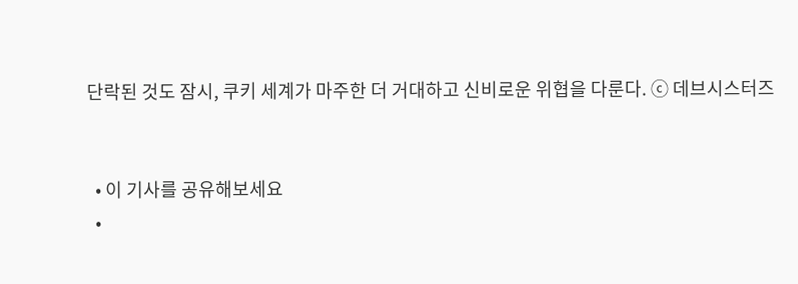단락된 것도 잠시, 쿠키 세계가 마주한 더 거대하고 신비로운 위협을 다룬다. ⓒ 데브시스터즈


  • 이 기사를 공유해보세요
  •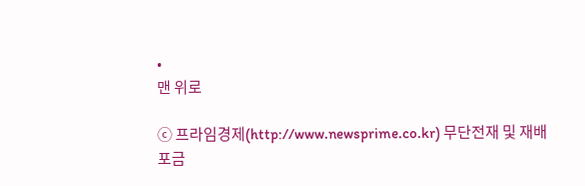•
맨 위로

ⓒ 프라임경제(http://www.newsprime.co.kr) 무단전재 및 재배포금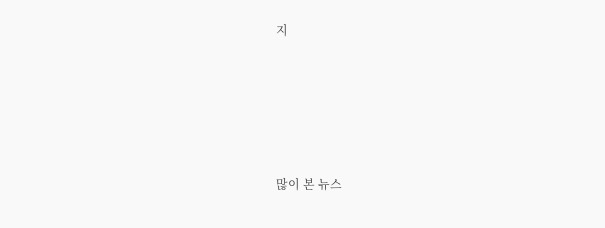지






많이 본 뉴스